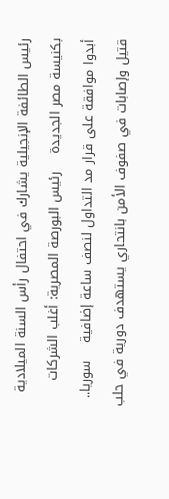رئيس الطائفة الإنجيلية يشارك في احتفال رأس السنة الميلادية بكنيسة مصر الجديدة    رئيس البورصة المصرية: أغلب الشركات أبدوا موافقة على قرار مد التداول لنصف ساعة إضافية    سوريا.. قتيل وإصابات في صفوف الأمن بانتحاري يستهدف دورية في حلب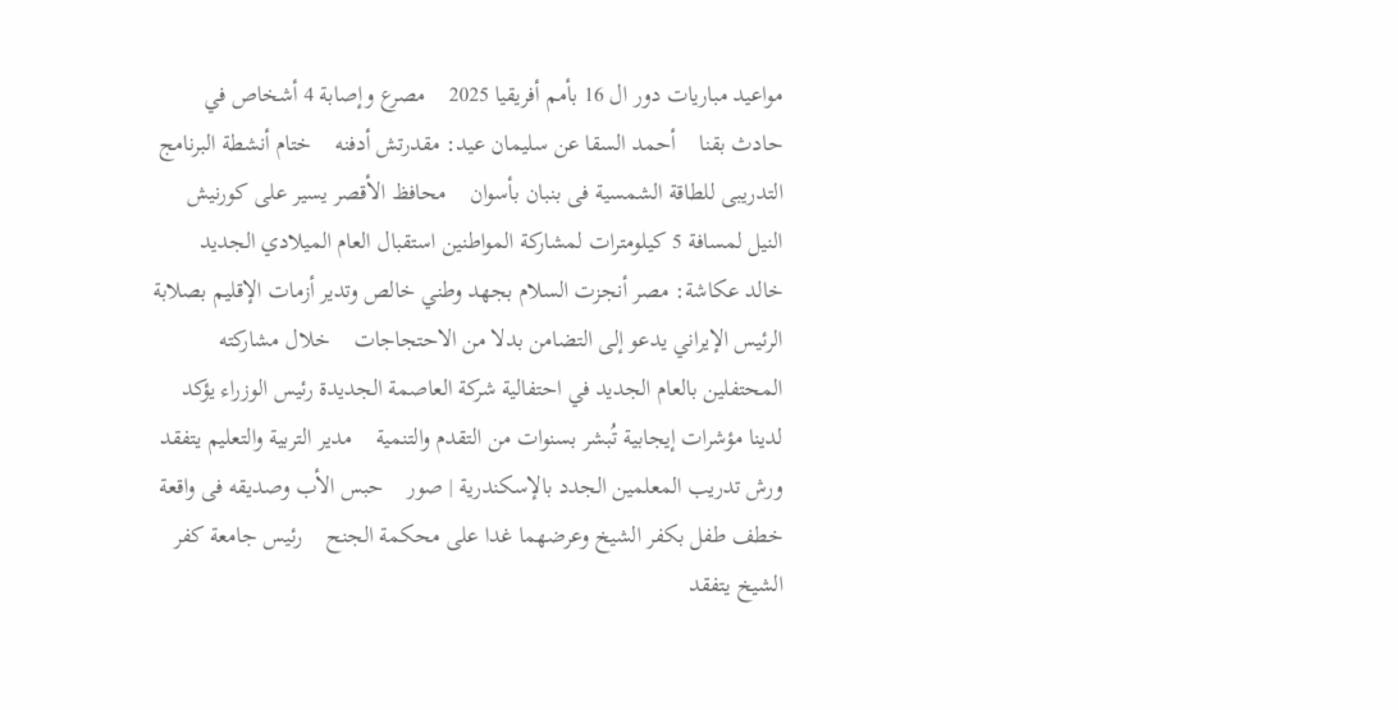مواعيد مباريات دور ال 16 بأمم أفريقيا 2025    مصرع وإصابة 4 أشخاص في حادث بقنا    أحمد السقا عن سليمان عيد: مقدرتش أدفنه    ختام أنشطة البرنامج التدريبى للطاقة الشمسية فى بنبان بأسوان    محافظ الأقصر يسير على كورنيش النيل لمسافة 5 كيلومترات لمشاركة المواطنين استقبال العام الميلادي الجديد    خالد عكاشة: مصر أنجزت السلام بجهد وطني خالص وتدير أزمات الإقليم بصلابة    الرئيس الإيراني يدعو إلى التضامن بدلا من الاحتجاجات    خلال مشاركته المحتفلين بالعام الجديد في احتفالية شركة العاصمة الجديدة رئيس الوزراء يؤكد لدينا مؤشرات إيجابية تُبشر بسنوات من التقدم والتنمية    مدير التربية والتعليم يتفقد ورش تدريب المعلمين الجدد بالإسكندرية | صور    حبس الأب وصديقه فى واقعة خطف طفل بكفر الشيخ وعرضهما غدا على محكمة الجنح    رئيس جامعة كفر الشيخ يتفقد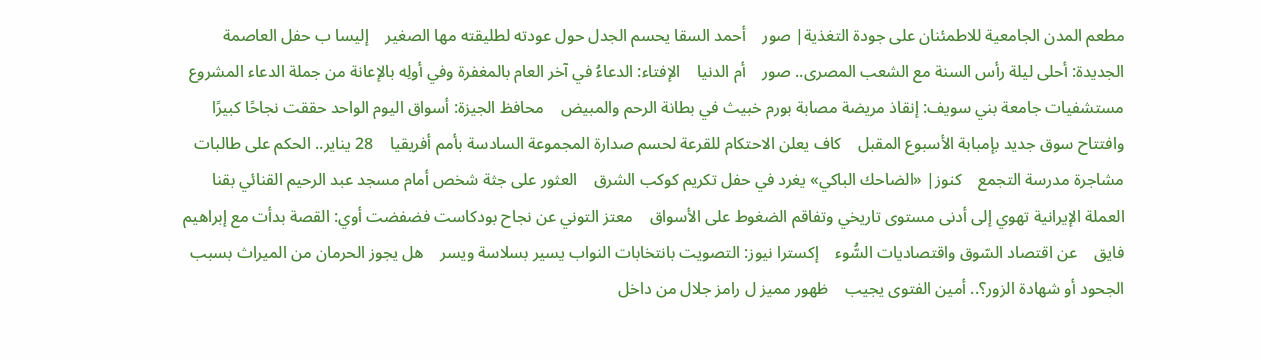مطعم المدن الجامعية للاطمئنان على جودة التغذية| صور    أحمد السقا يحسم الجدل حول عودته لطليقته مها الصغير    إليسا ب حفل العاصمة الجديدة: أحلى ليلة رأس السنة مع الشعب المصرى.. صور    أم الدنيا    الإفتاء: الدعاءُ في آخر العام بالمغفرة وفي أولِه بالإعانة من جملة الدعاء المشروع    مستشفيات جامعة بني سويف: إنقاذ مريضة مصابة بورم خبيث في بطانة الرحم والمبيض    محافظ الجيزة: أسواق اليوم الواحد حققت نجاحًا كبيرًا وافتتاح سوق جديد بإمبابة الأسبوع المقبل    كاف يعلن الاحتكام للقرعة لحسم صدارة المجموعة السادسة بأمم أفريقيا    28 يناير.. الحكم على طالبات مشاجرة مدرسة التجمع    كنوز| «الضاحك الباكي» يغرد في حفل تكريم كوكب الشرق    العثور على جثة شخص أمام مسجد عبد الرحيم القنائي بقنا    العملة الإيرانية تهوي إلى أدنى مستوى تاريخي وتفاقم الضغوط على الأسواق    معتز التوني عن نجاح بودكاست فضفضت أوي: القصة بدأت مع إبراهيم فايق    عن اقتصاد السّوق واقتصاديات السُّوء    إكسترا نيوز: التصويت بانتخابات النواب يسير بسلاسة ويسر    هل يجوز الحرمان من الميراث بسبب الجحود أو شهادة الزور؟.. أمين الفتوى يجيب    ظهور مميز ل رامز جلال من داخل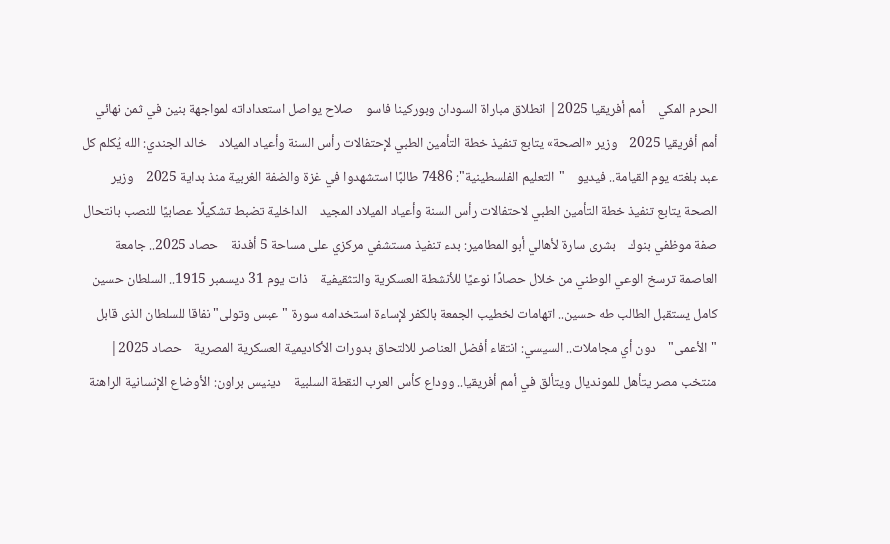الحرم المكي    أمم أفريقيا 2025| انطلاق مباراة السودان وبوركينا فاسو    صلاح يواصل استعداداته لمواجهة بنين في ثمن نهائي أمم أفريقيا 2025    وزير «الصحة» يتابع تنفيذ خطة التأمين الطبي لإحتفالات رأس السنة وأعياد الميلاد    خالد الجندي: الله يُكلم كل عبد بلغته يوم القيامة.. فيديو    "التعليم الفلسطينية": 7486 طالبًا استشهدوا في غزة والضفة الغربية منذ بداية 2025    وزير الصحة يتابع تنفيذ خطة التأمين الطبي لاحتفالات رأس السنة وأعياد الميلاد المجيد    الداخلية تضبط تشكيلًا عصابيًا للنصب بانتحال صفة موظفي بنوك    بشرى سارة لأهالي أبو المطامير: بدء تنفيذ مستشفي مركزي على مساحة 5 أفدنة    حصاد 2025.. جامعة العاصمة ترسخ الوعي الوطني من خلال حصادًا نوعيًا للأنشطة العسكرية والتثقيفية    ذات يوم 31 ديسمبر 1915.. السلطان حسين كامل يستقبل الطالب طه حسين.. اتهامات لخطيب الجمعة بالكفر لإساءة استخدامه سورة "عبس وتولى" نفاقا للسلطان الذى قابل "الأعمى"    دون أي مجاملات.. السيسي: انتقاء أفضل العناصر للالتحاق بدورات الأكاديمية العسكرية المصرية    حصاد 2025| منتخب مصر يتأهل للمونديال ويتألق في أمم أفريقيا.. ووداع كأس العرب النقطة السلبية    دينيس براون: الأوضاع الإنسانية الراهنة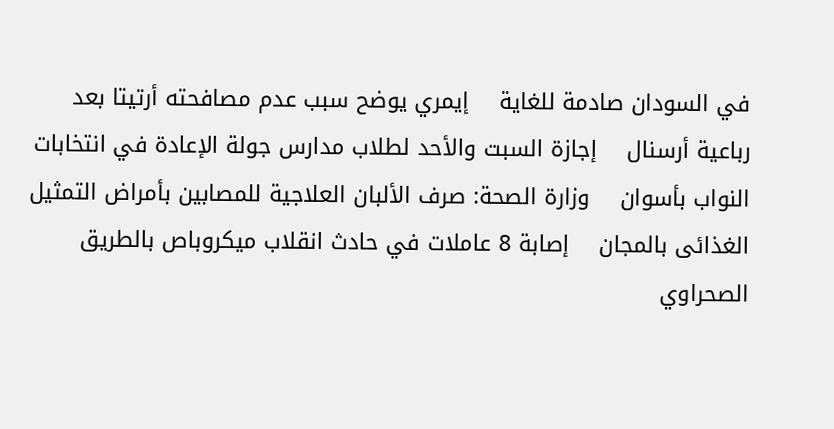في السودان صادمة للغاية    إيمري يوضح سبب عدم مصافحته أرتيتا بعد رباعية أرسنال    إجازة السبت والأحد لطلاب مدارس جولة الإعادة في انتخابات النواب بأسوان    وزارة الصحة: صرف الألبان العلاجية للمصابين بأمراض التمثيل الغذائى بالمجان    إصابة 8 عاملات في حادث انقلاب ميكروباص بالطريق الصحراوي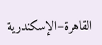القاهرة–الإسكندرية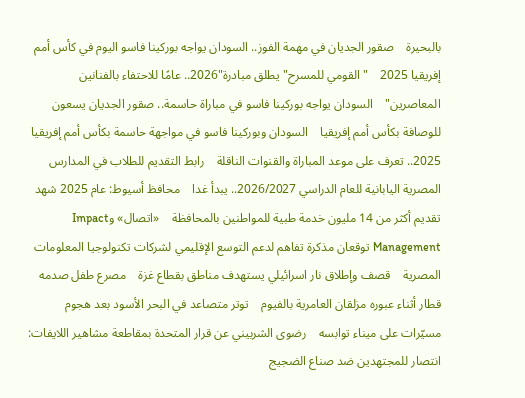بالبحيرة    صقور الجديان في مهمة الفوز.. السودان يواجه بوركينا فاسو اليوم في كأس أمم إفريقيا 2025    "القومي للمسرح" يطلق مبادرة"2026.. عامًا للاحتفاء بالفنانين المعاصرين"    السودان يواجه بوركينا فاسو في مباراة حاسمة.. صقور الجديان يسعون للوصافة بكأس أمم إفريقيا    السودان وبوركينا فاسو في مواجهة حاسمة بكأس أمم إفريقيا 2025.. تعرف على موعد المباراة والقنوات الناقلة    رابط التقديم للطلاب في المدارس المصرية اليابانية للعام الدراسي 2026/2027.. يبدأ غدا    محافظ أسيوط: عام 2025 شهد تقديم أكثر من 14 مليون خدمة طبية للمواطنين بالمحافظة    «اتصال» وImpact Management توقعان مذكرة تفاهم لدعم التوسع الإقليمي لشركات تكنولوجيا المعلومات المصرية    قصف وإطلاق نار اسرائيلي يستهدف مناطق بقطاع غزة    مصرع طفل صدمه قطار أثناء عبوره مزلقان العامرية بالفيوم    توتر متصاعد في البحر الأسود بعد هجوم مسيّرات على ميناء توابسه    رضوى الشربيني عن قرار المتحدة بمقاطعة مشاهير اللايفات: انتصار للمجتهدين ضد صناع الضجيج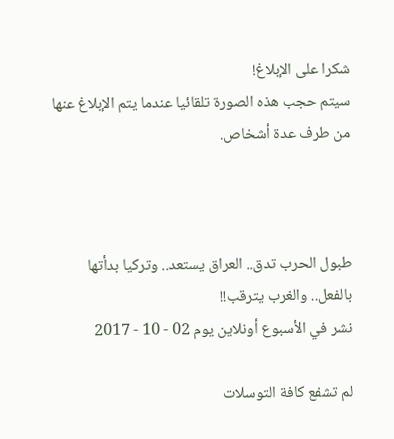شكرا على الإبلاغ!
سيتم حجب هذه الصورة تلقائيا عندما يتم الإبلاغ عنها من طرف عدة أشخاص.



طبول الحرب تدق.. العراق يستعد.. وتركيا بدأتها بالفعل.. والغرب يترقب!!
نشر في الأسبوع أونلاين يوم 02 - 10 - 2017

لم تشفع كافة التوسلات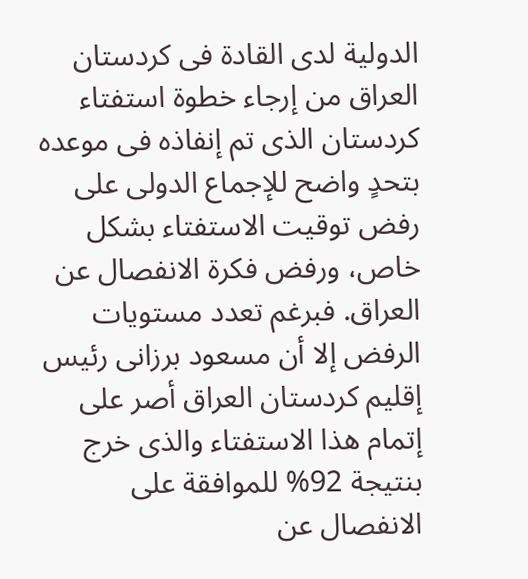الدولية لدى القادة فى كردستان العراق من إرجاء خطوة استفتاء كردستان الذى تم إنفاذه فى موعده بتحدٍ واضح للإجماع الدولى على رفض توقيت الاستفتاء بشكل خاص، ورفض فكرة الانفصال عن العراق. فبرغم تعدد مستويات الرفض إلا أن مسعود برزانى رئيس إقليم كردستان العراق أصر على إتمام هذا الاستفتاء والذى خرج بنتيجة 92% للموافقة على الانفصال عن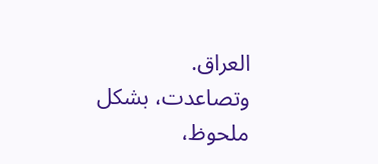العراق.
وتصاعدت، بشكل ملحوظ،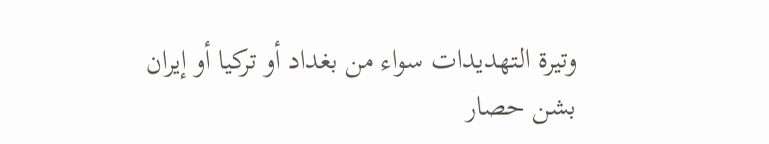وتيرة التهديدات سواء من بغداد أو تركيا أو إيران بشن حصار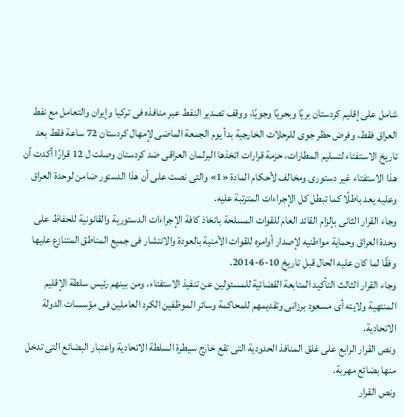شامل على إقليم كردستان بريًا وبحريًا وجويًا، ووقف تصدير النفط عبر منافذه فى تركيا وإيران والتعامل مع نفط العراق فقط، وفرض حظر جوى للرحلات الخارجية بدأ يوم الجمعة الماضى لإمهال كردستان 72 ساعة فقط بعد تاريخ الاستفتاء لتسليم المطارات، حزمة قرارات اتخذها البرلمان العراقى ضد كردستان وصلت ل 12 قرارًا أكدت أن هذا الاستفتاء غير دستورى ومخالف لأحكام المادة «1» والتى نصت على أن هذا الدستور ضامن لوحدة العراق وعليه يعد باطلًا كما تبطل كل الإجراءات المترتبة عليه.
وجاء القرار الثانى بإلزام القائد العام للقوات المسلحة باتخاذ كافة الإجراءات الدستورية والقانونية للحفاظ على وحدة العراق وحماية مواطنيه لإصدار أوامره للقوات الأمنية بالعودة والانتشار فى جميع المناطق المتنازع عليها وفقًا لما كان عليه الحال قبل تاريخ 10-6-2014.
وجاء القرار الثالث التأكيد المتابعة القضائية للمسئولين عن تنفيذ الاستفتاء، ومن بينهم رئيس سلطة الإقليم المنتهية ولايته أى مسعود برزانى وتقديمهم للمحاكمة وسائر الموظفين الكرد العاملين فى مؤسسات الدولة الاتحادية.
ونص القرار الرابع على غلق المنافذ الحدودية التى تقع خارج سيطرة السلطة الاتحادية واعتبار البضائع التى تدخل منها بضائع مهربة.
ونص القرار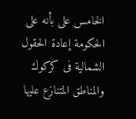الخامس على بأنه على الحكومة إعادة الحقول الشمالية فى كركوك والمناطق المتنازع عليها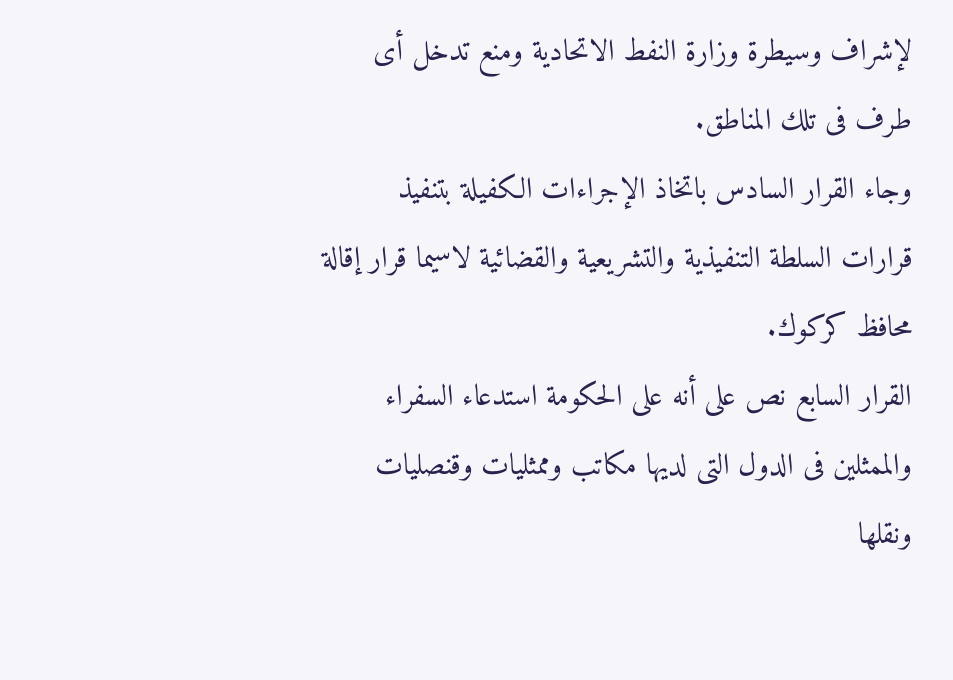لإشراف وسيطرة وزارة النفط الاتحادية ومنع تدخل أى طرف فى تلك المناطق.
وجاء القرار السادس باتخاذ الإجراءات الكفيلة بتنفيذ قرارات السلطة التنفيذية والتشريعية والقضائية لاسيما قرار إقالة محافظ كركوك.
القرار السابع نص على أنه على الحكومة استدعاء السفراء والممثلين فى الدول التى لديها مكاتب وممثليات وقنصليات ونقلها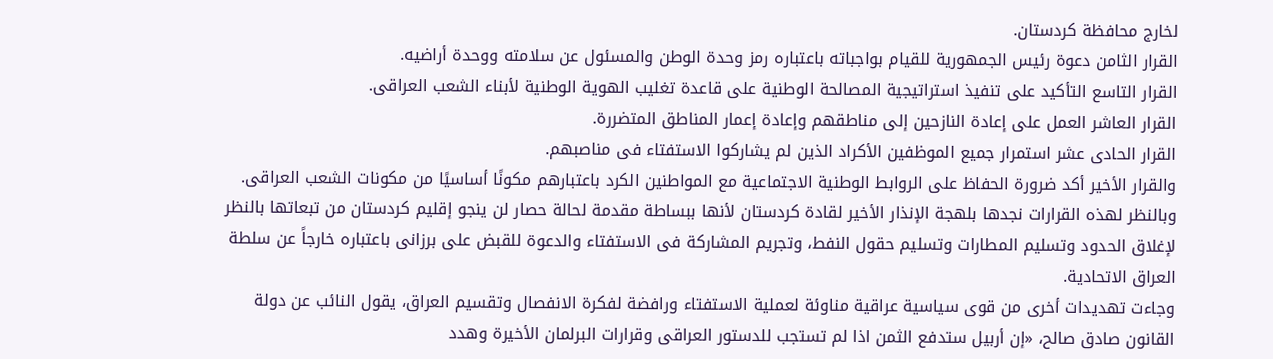لخارج محافظة كردستان.
القرار الثامن دعوة رئيس الجمهورية للقيام بواجباته باعتباره رمز وحدة الوطن والمسئول عن سلامته ووحدة أراضيه.
القرار التاسع التأكيد على تنفيذ استراتيجية المصالحة الوطنية على قاعدة تغليب الهوية الوطنية لأبناء الشعب العراقى.
القرار العاشر العمل على إعادة النازحين إلى مناطقهم وإعادة إعمار المناطق المتضررة.
القرار الحادى عشر استمرار جميع الموظفين الأكراد الذين لم يشاركوا الاستفتاء فى مناصبهم.
والقرار الأخير أكد ضرورة الحفاظ على الروابط الوطنية الاجتماعية مع المواطنين الكرد باعتبارهم مكونًا أساسيًا من مكونات الشعب العراقى.
وبالنظر لهذه القرارات نجدها بلهجة الإنذار الأخير لقادة كردستان لأنها ببساطة مقدمة لحالة حصار لن ينجو إقليم كردستان من تبعاتها بالنظر لإغلاق الحدود وتسليم المطارات وتسليم حقول النفط، وتجريم المشاركة فى الاستفتاء والدعوة للقبض على برزانى باعتباره خارجاً عن سلطة العراق الاتحادية.
وجاءت تهديدات أخرى من قوى سياسية عراقية مناوئة لعملية الاستفتاء ورافضة لفكرة الانفصال وتقسيم العراق، يقول النائب عن دولة القانون صادق صالح، «إن أربيل ستدفع الثمن اذا لم تستجب للدستور العراقى وقرارات البرلمان الأخيرة وهدد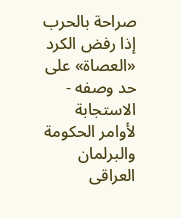صراحة بالحرب إذا رفض الكرد «العصاة» على حد وصفه - الاستجابة لأوامر الحكومة والبرلمان العراقى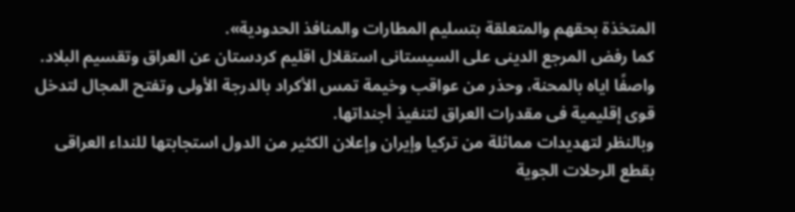المتخذة بحقهم والمتعلقة بتسليم المطارات والمنافذ الحدودية».
كما رفض المرجع الدينى على السيستانى استقلال اقليم كردستان عن العراق وتقسيم البلاد. واصفًا اياه بالمحنة، وحذر من عواقب وخيمة تمس الأكراد بالدرجة الأولى وتفتح المجال لتدخل قوى إقليمية فى مقدرات العراق لتنفيذ أجنداتها.
وبالنظر لتهديدات مماثلة من تركيا وإيران وإعلان الكثير من الدول استجابتها للنداء العراقى بقطع الرحلات الجوية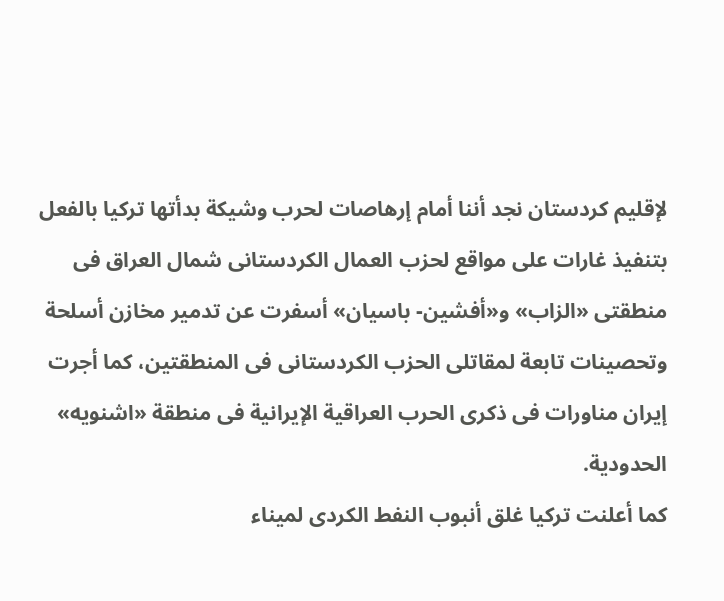لإقليم كردستان نجد أننا أمام إرهاصات لحرب وشيكة بدأتها تركيا بالفعل بتنفيذ غارات على مواقع لحزب العمال الكردستانى شمال العراق فى منطقتى «الزاب» و«أفشين- باسيان» أسفرت عن تدمير مخازن أسلحة وتحصينات تابعة لمقاتلى الحزب الكردستانى فى المنطقتين، كما أجرت إيران مناورات فى ذكرى الحرب العراقية الإيرانية فى منطقة «اشنويه» الحدودية.
كما أعلنت تركيا غلق أنبوب النفط الكردى لميناء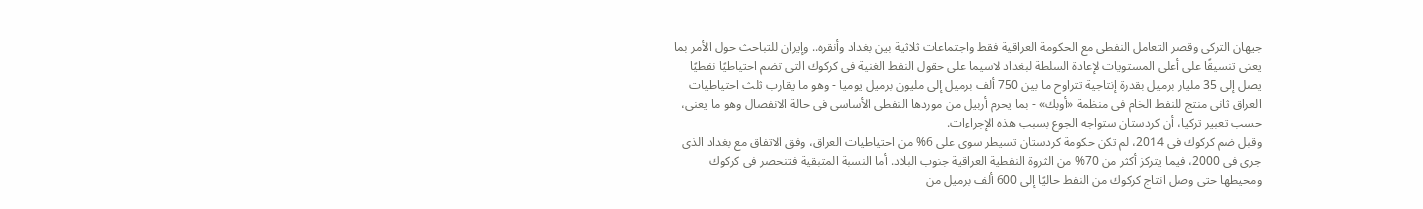جيهان التركى وقصر التعامل النفطى مع الحكومة العراقية فقط واجتماعات ثلاثية بين بغداد وأنقره.. وإيران للتباحث حول الأمر بما يعنى تنسيقًا على أعلى المستويات لإعادة السلطة لبغداد لاسيما على حقول النفط الغنية فى كركوك التى تضم احتياطيًا نفطيًا يصل إلى 35 مليار برميل بقدرة إنتاجية تتراوح ما بين 750 ألف برميل إلى مليون برميل يوميا - وهو ما يقارب ثلث احتياطيات العراق ثانى منتج للنفط الخام فى منظمة «أوبك» - بما يحرم أربيل من موردها النفطى الأساسى فى حالة الانفصال وهو ما يعنى، حسب تعبير تركيا، أن كردستان ستواجه الجوع بسبب هذه الإجراءات.
وقبل ضم كركوك فى 2014، لم تكن حكومة كردستان تسيطر سوى على 6% من احتياطيات العراق، وفق الاتفاق مع بغداد الذى جرى فى 2000، فيما يتركز أكثر من 70% من الثروة النفطية العراقية جنوب البلاد. أما النسبة المتبقية فتنحصر فى كركوك ومحيطها حتى وصل انتاج كركوك من النفط حاليًا إلى 600 ألف برميل من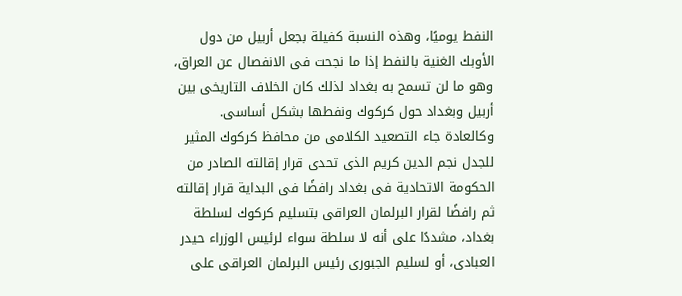النفط يوميًا، وهذه النسبة كفيلة بجعل أربيل من دول الأوبك الغنية بالنفط إذا ما نجحت فى الانفصال عن العراق، وهو ما لن تسمح به بغداد لذلك كان الخلاف التاريخى بين أربيل وبغداد حول كركوك ونفطها بشكل أساسى.
وكالعادة جاء التصعيد الكلامى من محافظ كركوك المثير للجدل نجم الدين كريم الذى تحدى قرار إقالته الصادر من الحكومة الاتحادية فى بغداد رافضًا فى البداية قرار إقالته ثم رافضًا لقرار البرلمان العراقى بتسليم كركوك لسلطة بغداد، مشددًا على أنه لا سلطة سواء لرئيس الوزراء حيدر العبادى، أو لسليم الجبورى رئيس البرلمان العراقى على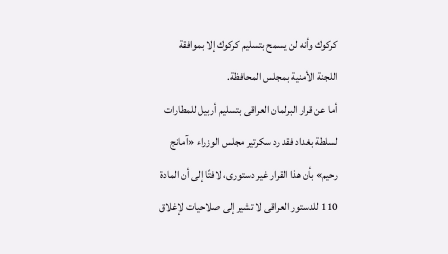كركوك وأنه لن يسمح بتسليم كركوك إلا بموافقة اللجنة الأمنية بمجلس المحافظة.
أما عن قرار البرلمان العراقى بتسليم أربيل للمطارات لسلطة بغداد فقد رد سكرتير مجلس الوزراء «آمانج رحيم» بأن هذا القرار غير دستورى، لافتًا إلى أن المادة 110 للدستور العراقى لا تشير إلى صلاحيات لإغلاق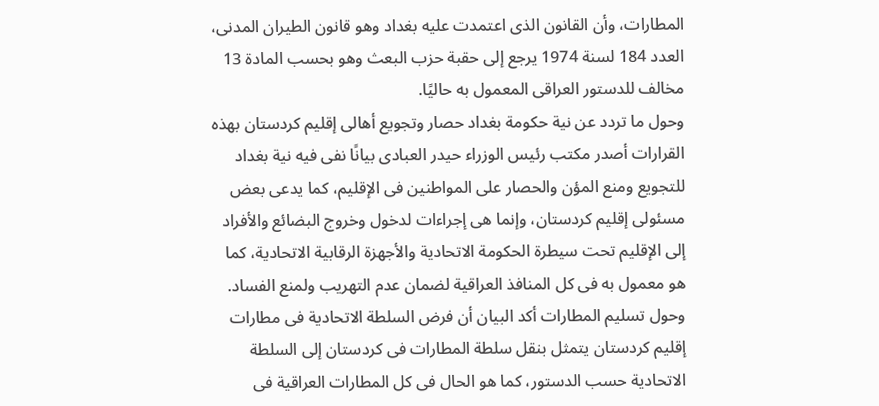المطارات، وأن القانون الذى اعتمدت عليه بغداد وهو قانون الطيران المدنى، العدد 184 لسنة 1974 يرجع إلى حقبة حزب البعث وهو بحسب المادة 13 مخالف للدستور العراقى المعمول به حاليًا.
وحول ما تردد عن نية حكومة بغداد حصار وتجويع أهالى إقليم كردستان بهذه القرارات أصدر مكتب رئيس الوزراء حيدر العبادى بيانًا نفى فيه نية بغداد للتجويع ومنع المؤن والحصار على المواطنين فى الإقليم، كما يدعى بعض مسئولى إقليم كردستان، وإنما هى إجراءات لدخول وخروج البضائع والأفراد إلى الإقليم تحت سيطرة الحكومة الاتحادية والأجهزة الرقابية الاتحادية، كما هو معمول به فى كل المنافذ العراقية لضمان عدم التهريب ولمنع الفساد.
وحول تسليم المطارات أكد البيان أن فرض السلطة الاتحادية فى مطارات إقليم كردستان يتمثل بنقل سلطة المطارات فى كردستان إلى السلطة الاتحادية حسب الدستور، كما هو الحال فى كل المطارات العراقية فى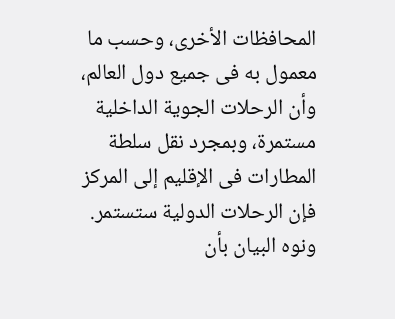المحافظات الأخرى، وحسب ما معمول به فى جميع دول العالم، وأن الرحلات الجوية الداخلية مستمرة، وبمجرد نقل سلطة المطارات فى الإقليم إلى المركز فإن الرحلات الدولية ستستمر.
ونوه البيان بأن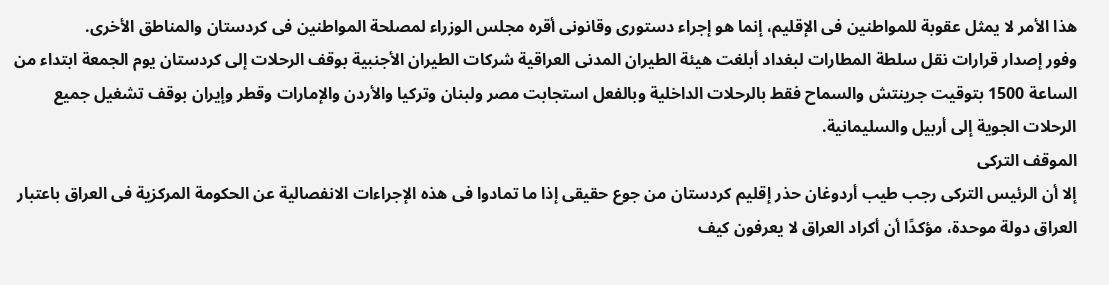هذا الأمر لا يمثل عقوبة للمواطنين فى الإقليم، إنما هو إجراء دستورى وقانونى أقره مجلس الوزراء لمصلحة المواطنين فى كردستان والمناطق الأخرى.
وفور إصدار قرارات نقل سلطة المطارات لبغداد أبلغت هيئة الطيران المدنى العراقية شركات الطيران الأجنبية بوقف الرحلات إلى كردستان يوم الجمعة ابتداء من الساعة 1500 بتوقيت جرينتش والسماح فقط بالرحلات الداخلية وبالفعل استجابت مصر ولبنان وتركيا والأردن والإمارات وقطر وإيران بوقف تشغيل جميع الرحلات الجوية إلى أربيل والسليمانية.
الموقف التركى
إلا أن الرئيس التركى رجب طيب أردوغان حذر إقليم كردستان من جوع حقيقى إذا ما تمادوا فى هذه الإجراءات الانفصالية عن الحكومة المركزية فى العراق باعتبار العراق دولة موحدة، مؤكدًا أن أكراد العراق لا يعرفون كيف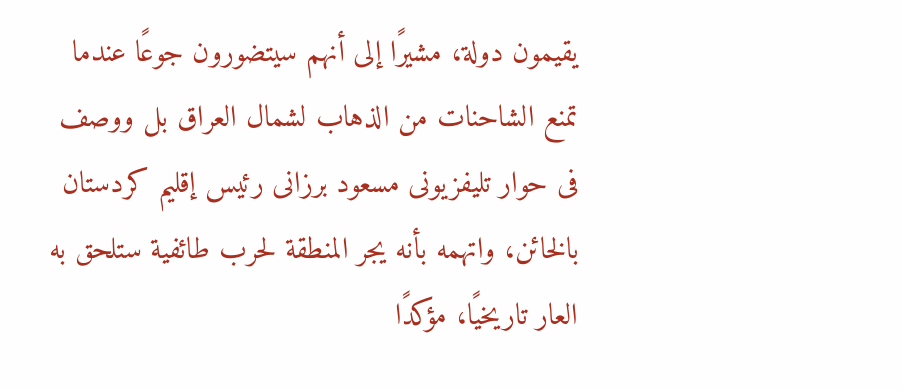يقيمون دولة، مشيرًا إلى أنهم سيتضورون جوعًا عندما تمنع الشاحنات من الذهاب لشمال العراق بل ووصف فى حوار تليفزيونى مسعود برزانى رئيس إقليم كردستان بالخائن، واتهمه بأنه يجر المنطقة لحرب طائفية ستلحق به العار تاريخيًا، مؤكدًا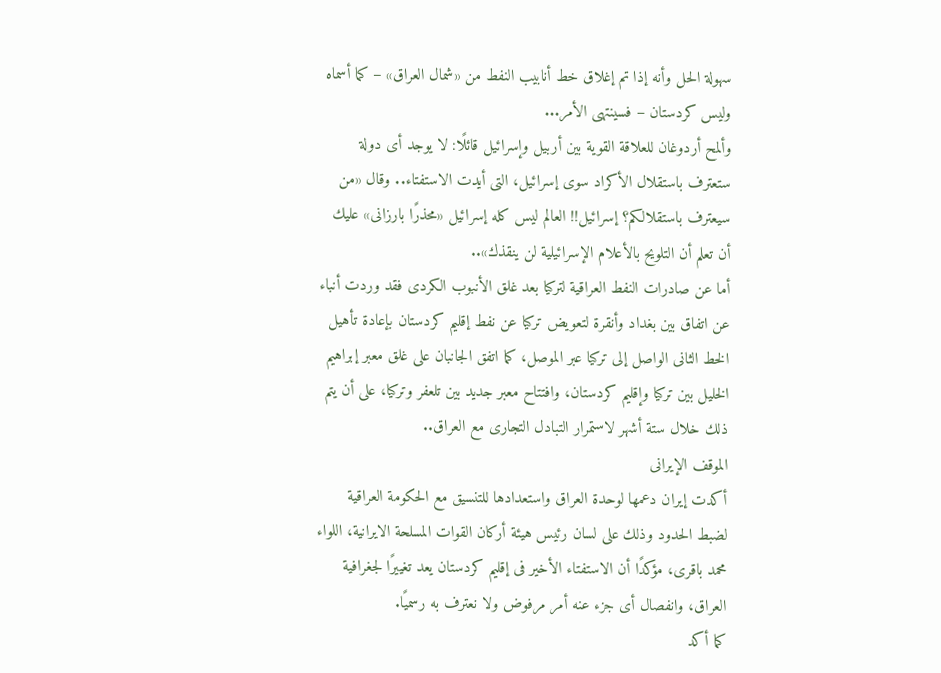سهولة الحل وأنه إذا تم إغلاق خط أنابيب النفط من «شمال العراق» – كما أسماه وليس كردستان – فسينتهى الأمر...
وألمح أردوغان للعلاقة القوية بين أربيل وإسرائيل قائلًا: لا يوجد أى دولة ستعترف باستقلال الأكراد سوى إسرائيل، التى أيدت الاستفتاء.. وقال «من سيعترف باستقلالكم؟ إسرائيل!! العالم ليس كله إسرائيل «محذرًا بارزانى» عليك أن تعلم أن التلويح بالأعلام الإسرائيلية لن ينقذك»..
أما عن صادرات النفط العراقية لتركيا بعد غلق الأنبوب الكردى فقد وردت أنباء عن اتفاق بين بغداد وأنقرة لتعويض تركيا عن نفط إقليم كردستان بإعادة تأهيل الخط الثانى الواصل إلى تركيا عبر الموصل، كما اتفق الجانبان على غلق معبر إبراهيم الخليل بين تركيا وإقليم كردستان، وافتتاح معبر جديد بين تلعفر وتركيا، على أن يتم ذلك خلال ستة أشهر لاستمرار التبادل التجارى مع العراق..
الموقف الإيرانى
أكدت إيران دعمها لوحدة العراق واستعدادها للتنسيق مع الحكومة العراقية لضبط الحدود وذلك على لسان رئيس هيئة أركان القوات المسلحة الايرانية، اللواء محمد باقرى، مؤكدًا أن الاستفتاء الأخير فى إقليم كردستان يعد تغييرًا لجغرافية العراق، وانفصال أى جزء عنه أمر مرفوض ولا نعترف به رسميًا.
كما أكد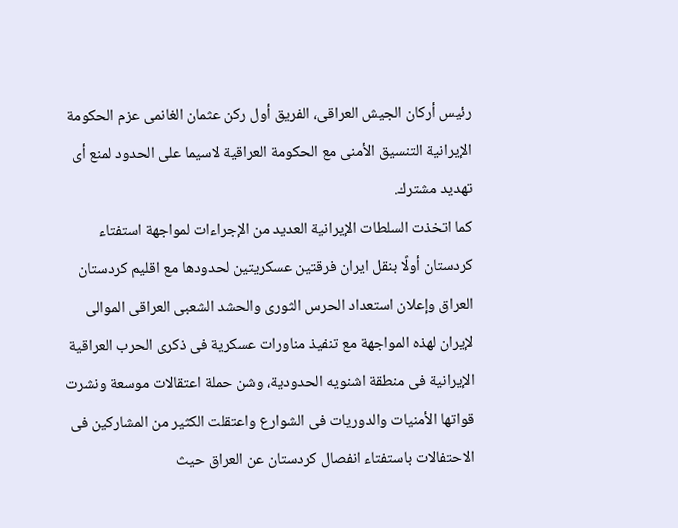رئيس أركان الجيش العراقى، الفريق أول ركن عثمان الغانمى عزم الحكومة الإيرانية التنسيق الأمنى مع الحكومة العراقية لاسيما على الحدود لمنع أى تهديد مشترك.
كما اتخذت السلطات الإيرانية العديد من الإجراءات لمواجهة استفتاء كردستان أولًا بنقل ايران فرقتين عسكريتين لحدودها مع اقليم كردستان العراق وإعلان استعداد الحرس الثورى والحشد الشعبى العراقى الموالى لإيران لهذه المواجهة مع تنفيذ مناورات عسكرية فى ذكرى الحرب العراقية الإيرانية فى منطقة اشنويه الحدودية، وشن حملة اعتقالات موسعة ونشرت قواتها الأمنيات والدوريات فى الشوارع واعتقلت الكثير من المشاركين فى الاحتفالات باستفتاء انفصال كردستان عن العراق حيث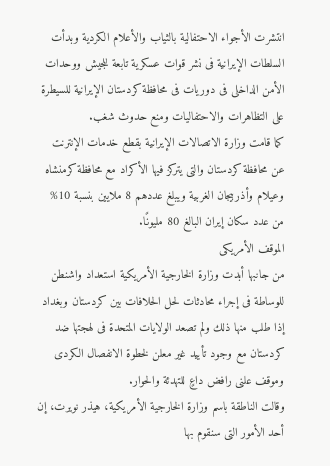انتشرت الأجواء الاحتفالية بالثياب والأعلام الكردية وبدأت السلطات الإيرانية فى نشر قوات عسكرية تابعة للجيش ووحدات الأمن الداخلى فى دوريات فى محافظة كردستان الإيرانية للسيطرة على التظاهرات والاحتفاليات ومنع حدوث شغب.
كما قامت وزارة الاتصالات الإيرانية بقطع خدمات الإنترنت عن محافظة كردستان والتى يتركز فيها الأكراد مع محافظة كرمنشاه وعيلام وأذربيجان الغربية ويبلغ عددهم 8 ملايين بنسبة 10% من عدد سكان إيران البالغ 80 مليونًا.
الموقف الأمريكى
من جانبها أبدت وزارة الخارجية الأمريكية استعداد واشنطن للوساطة فى إجراء محادثات لحل الحلافات بين كردستان وبغداد إذا طلب منها ذلك ولم تصعد الولايات المتحدة فى لهجتها ضد كردستان مع وجود تأييد غير معلن لخطوة الانفصال الكردى وموقف علنى رافض داعٍ للتهدئة والحوار.
وقالت الناطقة باسم وزارة الخارجية الأمريكية، هيذر نويرت، إن أحد الأمور التى سنقوم بها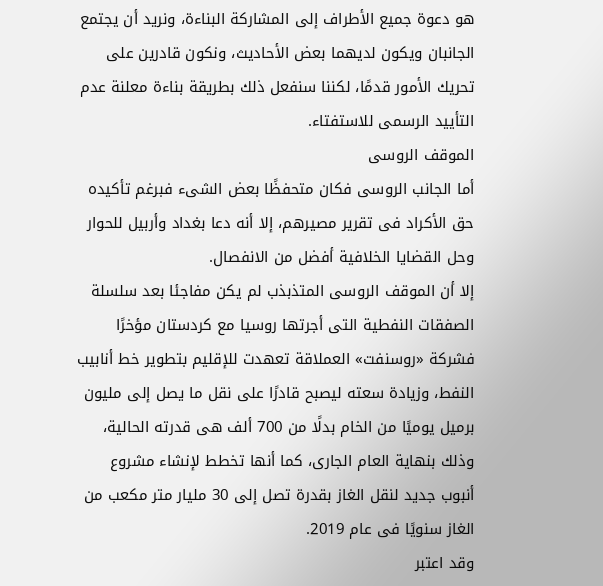هو دعوة جميع الأطراف إلى المشاركة البناءة، ونريد أن يجتمع الجانبان ويكون لديهما بعض الأحاديث، ونكون قادرين على تحريك الأمور قدمًا، لكننا سنفعل ذلك بطريقة بناءة معلنة عدم التأييد الرسمى للاستفتاء.
الموقف الروسى
أما الجانب الروسى فكان متحفظًا بعض الشىء فبرغم تأكيده حق الأكراد فى تقرير مصيرهم، إلا أنه دعا بغداد وأربيل للحوار وحل القضايا الخلافية أفضل من الانفصال.
إلا أن الموقف الروسى المتذبذب لم يكن مفاجئا بعد سلسلة الصفقات النفطية التى أجرتها روسيا مع كردستان مؤخرًا فشركة «روسنفت» العملاقة تعهدت للإقليم بتطوير خط أنابيب النفط، وزيادة سعته ليصبح قادرًا على نقل ما يصل إلى مليون برميل يوميًا من الخام بدلًا من 700 ألف هى قدرته الحالية، وذلك بنهاية العام الجارى، كما أنها تخطط لإنشاء مشروع أنبوب جديد لنقل الغاز بقدرة تصل إلى 30 مليار متر مكعب من الغاز سنويًا فى عام 2019.
وقد اعتبر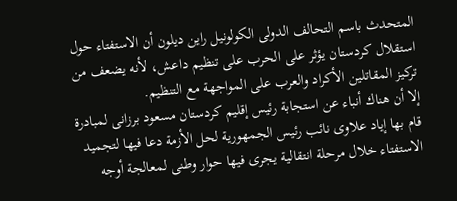المتحدث باسم التحالف الدولى الكولونيل راين ديلون أن الاستفتاء حول استقلال كردستان يؤثر على الحرب على تنظيم داعش، لأنه يضعف من تركيز المقاتلين الأكراد والعرب على المواجهة مع التنظيم.
إلا أن هناك أنباء عن استجابة رئيس إقليم كردستان مسعود برزانى لمبادرة قام بها إياد علاوى نائب رئيس الجمهورية لحل الأزمة دعا فيها لتجميد الاستفتاء خلال مرحلة انتقالية يجرى فيها حوار وطنى لمعالجة أوجه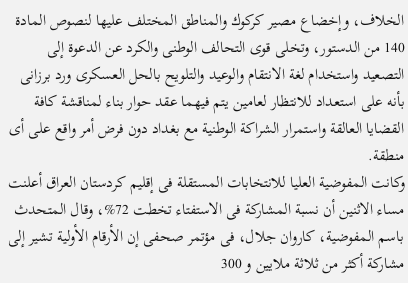الخلاف، وإخضاع مصير كركوك والمناطق المختلف عليها لنصوص المادة 140 من الدستور، وتخلى قوى التحالف الوطنى والكرد عن الدعوة إلى التصعيد واستخدام لغة الانتقام والوعيد والتلويح بالحل العسكرى ورد برزانى بأنه على استعداد للانتظار لعامين يتم فيهما عقد حوار بناء لمناقشة كافة القضايا العالقة واستمرار الشراكة الوطنية مع بغداد دون فرض أمر واقع على أى منطقة.
وكانت المفوضية العليا للانتخابات المستقلة فى إقليم كردستان العراق أعلنت مساء الاثنين أن نسبة المشاركة فى الاستفتاء تخطت 72%، وقال المتحدث باسم المفوضية، كاروان جلال، فى مؤتمر صحفى إن الأرقام الأولية تشير إلى مشاركة أكثر من ثلاثة ملايين و 300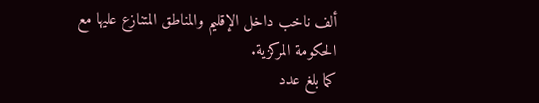ألف ناخب داخل الإقليم والمناطق المتنازع عليها مع الحكومة المركزية.
كما بلغ عدد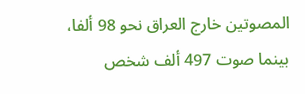المصوتين خارج العراق نحو 98 ألفا، بينما صوت 497 ألف شخص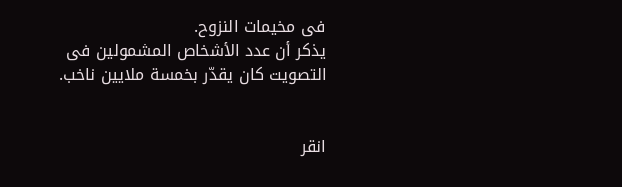فى مخيمات النزوح.
يذكر أن عدد الأشخاص المشمولين فى التصويت كان يقدّر بخمسة ملايين ناخب.


انقر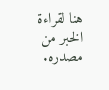هنا لقراءة الخبر من مصدره.